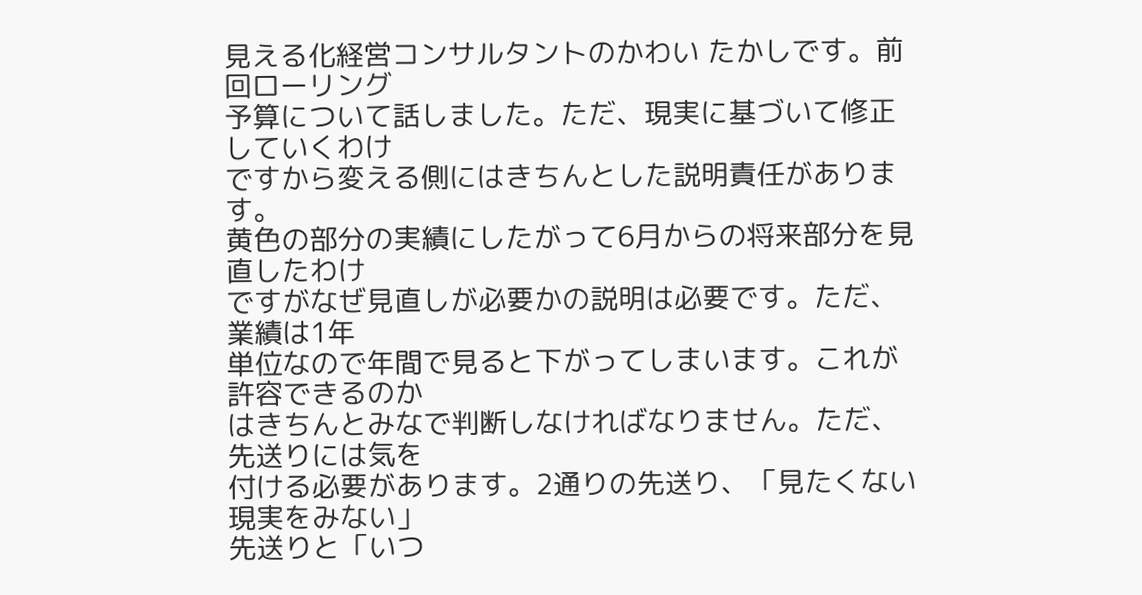見える化経営コンサルタントのかわい たかしです。前回ローリング
予算について話しました。ただ、現実に基づいて修正していくわけ
ですから変える側にはきちんとした説明責任があります。
黄色の部分の実績にしたがって6月からの将来部分を見直したわけ
ですがなぜ見直しが必要かの説明は必要です。ただ、業績は1年
単位なので年間で見ると下がってしまいます。これが許容できるのか
はきちんとみなで判断しなければなりません。ただ、先送りには気を
付ける必要があります。2通りの先送り、「見たくない現実をみない」
先送りと「いつ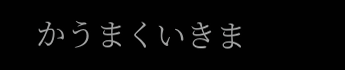かうまくいきま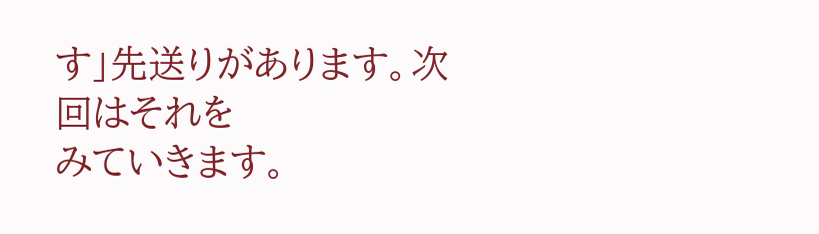す」先送りがあります。次回はそれを
みていきます。